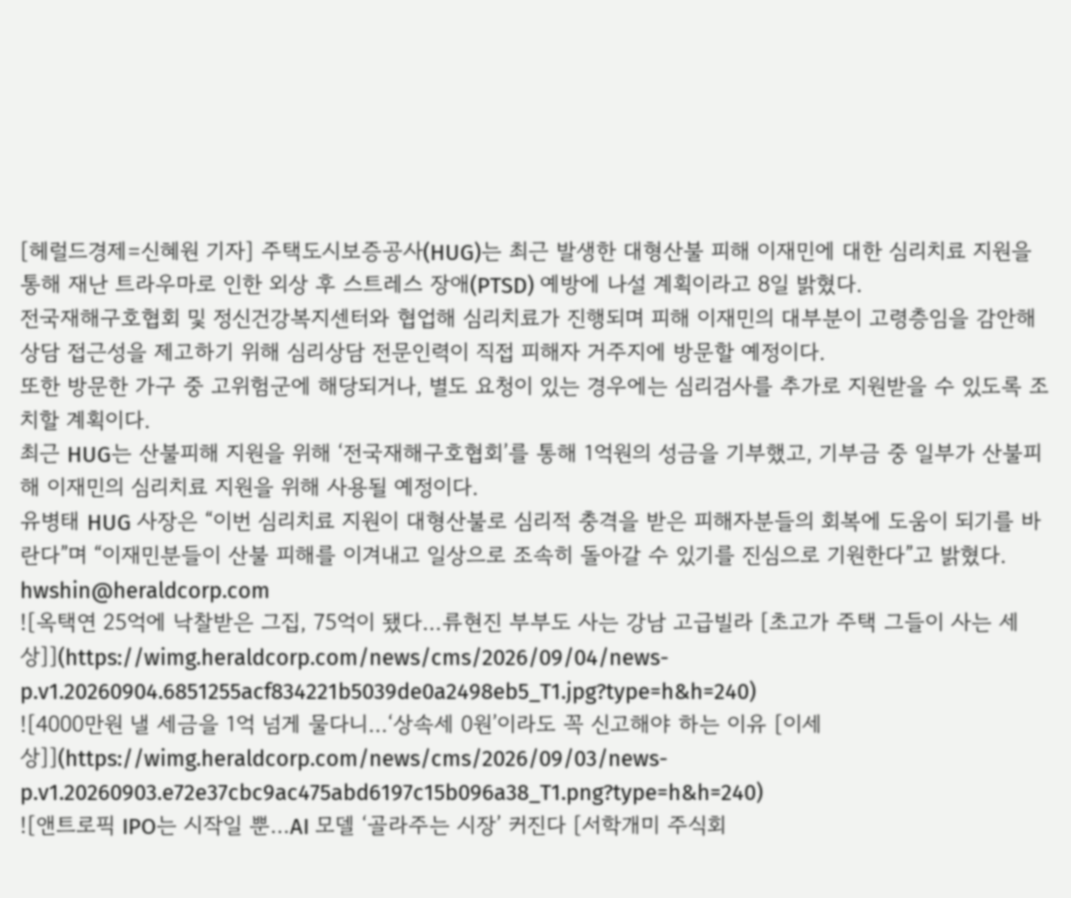[헤럴드경제=신혜원 기자] 주택도시보증공사(HUG)는 최근 발생한 대형산불 피해 이재민에 대한 심리치료 지원을 통해 재난 트라우마로 인한 외상 후 스트레스 장애(PTSD) 예방에 나설 계획이라고 8일 밝혔다.
전국재해구호협회 및 정신건강복지센터와 협업해 심리치료가 진행되며 피해 이재민의 대부분이 고령층임을 감안해 상담 접근성을 제고하기 위해 심리상담 전문인력이 직접 피해자 거주지에 방문할 예정이다.
또한 방문한 가구 중 고위험군에 해당되거나, 별도 요청이 있는 경우에는 심리검사를 추가로 지원받을 수 있도록 조치할 계획이다.
최근 HUG는 산불피해 지원을 위해 ‘전국재해구호협회’를 통해 1억원의 성금을 기부했고, 기부금 중 일부가 산불피해 이재민의 심리치료 지원을 위해 사용될 예정이다.
유병태 HUG 사장은 “이번 심리치료 지원이 대형산불로 심리적 충격을 받은 피해자분들의 회복에 도움이 되기를 바란다”며 “이재민분들이 산불 피해를 이겨내고 일상으로 조속히 돌아갈 수 있기를 진심으로 기원한다”고 밝혔다.
hwshin@heraldcorp.com
![옥택연 25억에 낙찰받은 그집, 75억이 됐다…류현진 부부도 사는 강남 고급빌라 [초고가 주택 그들이 사는 세상]](https://wimg.heraldcorp.com/news/cms/2026/09/04/news-p.v1.20260904.6851255acf834221b5039de0a2498eb5_T1.jpg?type=h&h=240)
![4000만원 낼 세금을 1억 넘게 물다니…‘상속세 0원’이라도 꼭 신고해야 하는 이유 [이세상]](https://wimg.heraldcorp.com/news/cms/2026/09/03/news-p.v1.20260903.e72e37cbc9ac475abd6197c15b096a38_T1.png?type=h&h=240)
![앤트로픽 IPO는 시작일 뿐…AI 모델 ‘골라주는 시장’ 커진다 [서학개미 주식회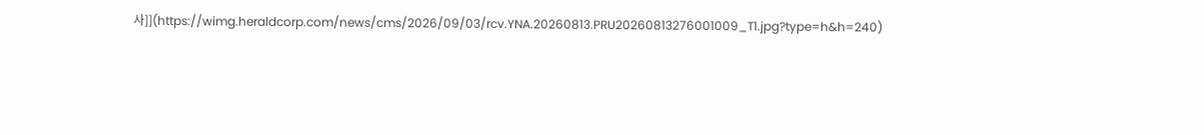사]](https://wimg.heraldcorp.com/news/cms/2026/09/03/rcv.YNA.20260813.PRU20260813276001009_T1.jpg?type=h&h=240)